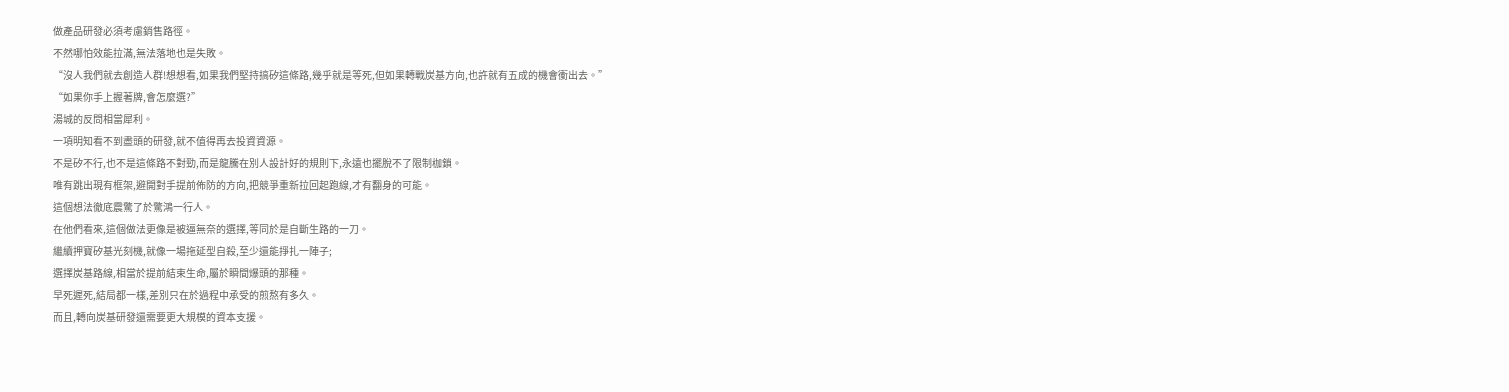做產品研發必須考慮銷售路徑。
不然哪怕效能拉滿,無法落地也是失敗。
“沒人我們就去創造人群!想想看,如果我們堅持搞矽這條路,幾乎就是等死,但如果轉戰炭基方向,也許就有五成的機會衝出去。”
“如果你手上握著牌,會怎麼選?”
湯城的反問相當犀利。
一項明知看不到盡頭的研發,就不值得再去投資資源。
不是矽不行,也不是這條路不對勁,而是龍騰在別人設計好的規則下,永遠也擺脫不了限制枷鎖。
唯有跳出現有框架,避開對手提前佈防的方向,把競爭重新拉回起跑線,才有翻身的可能。
這個想法徹底震驚了於驚鴻一行人。
在他們看來,這個做法更像是被逼無奈的選擇,等同於是自斷生路的一刀。
繼續押寶矽基光刻機,就像一場拖延型自殺,至少還能掙扎一陣子;
選擇炭基路線,相當於提前結束生命,屬於瞬間爆頭的那種。
早死遲死,結局都一樣,差別只在於過程中承受的煎熬有多久。
而且,轉向炭基研發還需要更大規模的資本支援。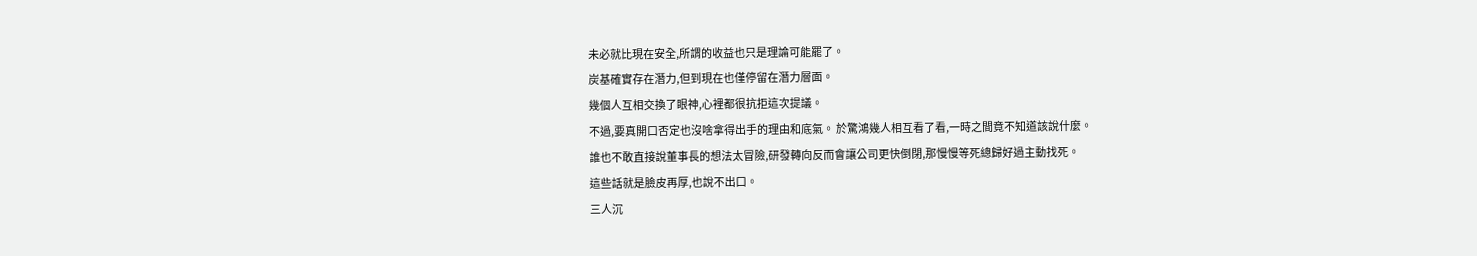未必就比現在安全,所謂的收益也只是理論可能罷了。
炭基確實存在潛力,但到現在也僅停留在潛力層面。
幾個人互相交換了眼神,心裡都很抗拒這次提議。
不過,要真開口否定也沒啥拿得出手的理由和底氣。 於驚鴻幾人相互看了看,一時之間竟不知道該說什麼。
誰也不敢直接說董事長的想法太冒險,研發轉向反而會讓公司更快倒閉,那慢慢等死總歸好過主動找死。
這些話就是臉皮再厚,也說不出口。
三人沉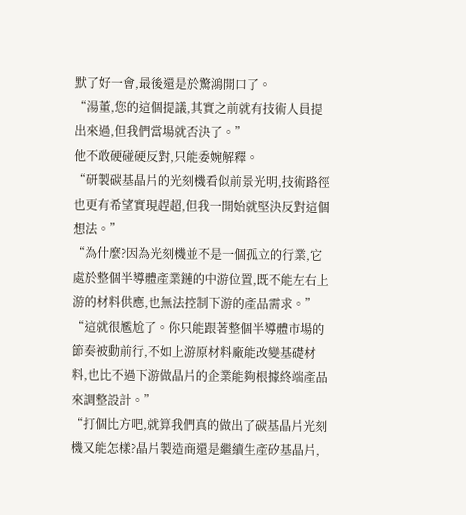默了好一會,最後還是於驚鴻開口了。
“湯董,您的這個提議,其實之前就有技術人員提出來過,但我們當場就否決了。”
他不敢硬碰硬反對,只能委婉解釋。
“研製碳基晶片的光刻機看似前景光明,技術路徑也更有希望實現趕超,但我一開始就堅決反對這個想法。”
“為什麼?因為光刻機並不是一個孤立的行業,它處於整個半導體產業鏈的中游位置,既不能左右上游的材料供應,也無法控制下游的產品需求。”
“這就很尷尬了。你只能跟著整個半導體市場的節奏被動前行,不如上游原材料廠能改變基礎材料,也比不過下游做晶片的企業能夠根據終端產品來調整設計。”
“打個比方吧,就算我們真的做出了碳基晶片光刻機又能怎樣?晶片製造商還是繼續生產矽基晶片,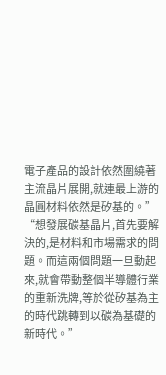電子產品的設計依然圍繞著主流晶片展開,就連最上游的晶圓材料依然是矽基的。”
“想發展碳基晶片,首先要解決的,是材料和市場需求的問題。而這兩個問題一旦動起來,就會帶動整個半導體行業的重新洗牌,等於從矽基為主的時代跳轉到以碳為基礎的新時代。”